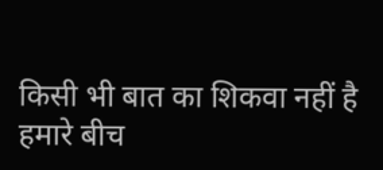किसी भी बात का शिकवा नहीं है
हमारे बीच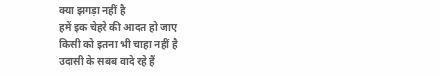क्या झगड़ा नहीं है
हमें इक चेहरे की आदत हो जाए
किसी को इतना भी चाहा नहीं है
उदासी के सबब वादे रहे हैं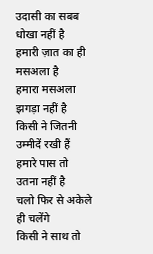उदासी का सबब धोखा नहीं है
हमारी ज़ात का ही मसअला है
हमारा मसअला झगड़ा नहीं है
किसी ने जितनी उम्मीदें रखी हैं
हमारे पास तो उतना नहीं है
चलो फिर से अकेले ही चलेंगे
किसी ने साथ तो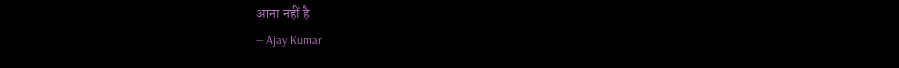आना नहीं है
— Ajay Kumar